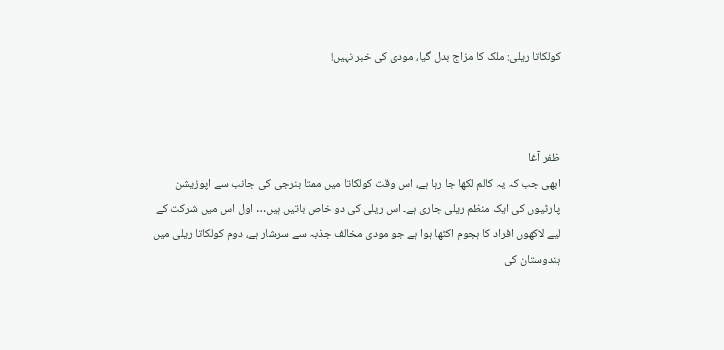کولکاتا ریلی: ملک کا مزاج بدل گیا، مودی کی خبر نہیں!



ظفر آغا
ابھی جب کہ یہ کالم لکھا جا رہا ہے، اس وقت کولکاتا میں ممتا بنرجی کی جانب سے اپوزیشن پارٹیوں کی ایک منظم ریلی جاری ہے۔ اس ریلی کی دو خاص باتیں ہیں… اول اس میں شرکت کے لیے لاکھوں افراد کا ہجوم اکٹھا ہوا ہے جو مودی مخالف جذبہ سے سرشار ہے، دوم کولکاتا ریلی میں ہندوستان کی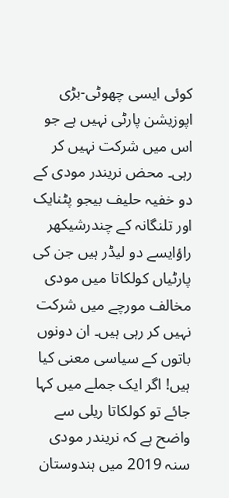کوئی ایسی چھوٹی-بڑی اپوزیشن پارٹی نہیں ہے جو اس میں شرکت نہیں کر رہی۔ محض نریندر مودی کے دو خفیہ حلیف بیجو پٹنایک اور تلنگانہ کے چندرشیکھر راؤایسے دو لیڈر ہیں جن کی پارٹیاں کولکاتا میں مودی مخالف مورچے میں شرکت نہیں کر رہی ہیں۔ ان دونوں باتوں کے سیاسی معنی کیا ہیں! اگر ایک جملے میں کہا جائے تو کولکاتا ریلی سے واضح ہے کہ نریندر مودی سنہ 2019 میں ہندوستان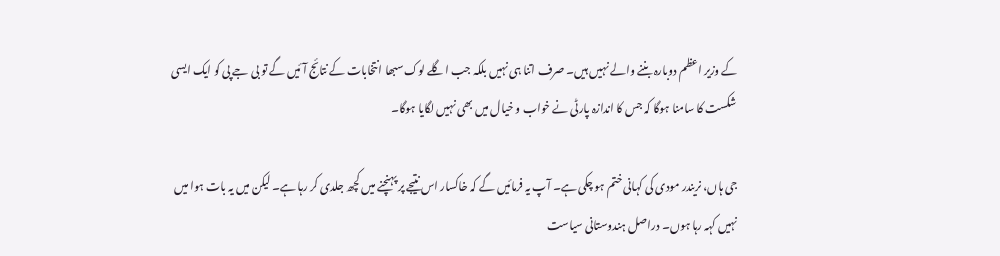کے وزیر اعظم دوبارہ بننے والے نہیں ہیں۔ صرف اتنا ہی نہیں بلکہ جب اگلے لوک سبھا انتخابات کے نتائج آئیں گے تو بی جے پی کو ایک ایسی شکست کا سامنا ہوگا کہ جس کا اندازہ پارٹی نے خواب و خیال میں بھی نہیں لگایا ہوگا۔

جی ہاں، نریندر مودی کی کہانی ختم ہو چکی ہے۔ آپ یہ فرمائیں گے کہ خاکسار اس نتیجے پر پہنچنے میں کچھ جلدی کر رہا ہے۔ لیکن میں یہ بات ہوا میں نہیں کہہ رہا ہوں۔ دراصل ہندوستانی سیاست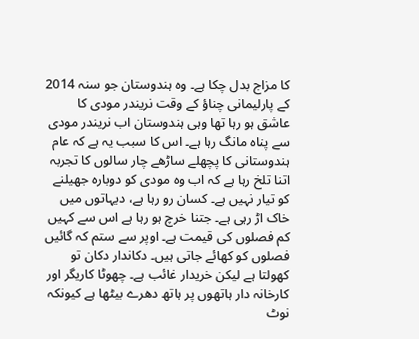کا مزاج بدل چکا ہے۔ وہ ہندوستان جو سنہ 2014 کے پارلیمانی چناؤ کے وقت نریندر مودی کا عاشق ہو رہا تھا وہی ہندوستان اب نریندر مودی سے پناہ مانگ رہا ہے۔ اس کا سبب یہ ہے کہ عام ہندوستانی کا پچھلے ساڑھے چار سالوں کا تجربہ اتنا تلخ رہا ہے کہ اب وہ مودی کو دوبارہ جھیلنے کو تیار نہیں ہے۔ کسان رو رہا ہے، دیہاتوں میں خاک اڑ رہی ہے۔ جتنا خرچ ہو رہا ہے اس سے کہیں کم فصلوں کی قیمت ہے۔ اوپر سے ستم کہ گائیں فصلوں کو کھائے جاتی ہیں۔ دکاندار دکان تو کھولتا ہے لیکن خریدار غائب ہے۔ چھوٹا کاریگر اور کارخانہ دار ہاتھوں پر ہاتھ دھرے بیٹھا ہے کیونکہ نوٹ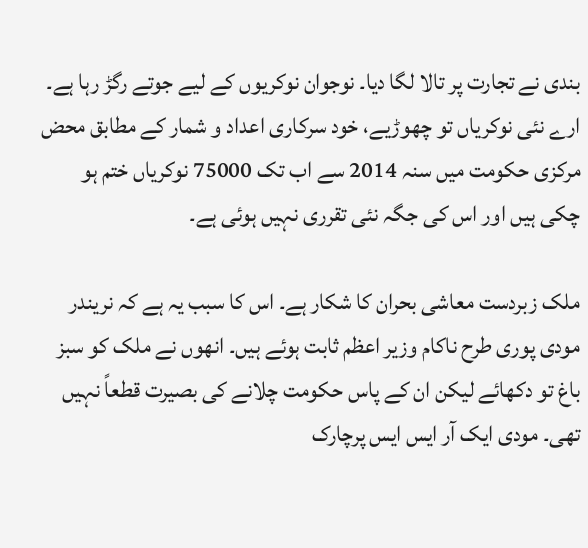بندی نے تجارت پر تالا لگا دیا۔ نوجوان نوکریوں کے لیے جوتے رگڑ رہا ہے۔ ارے نئی نوکریاں تو چھوڑیے، خود سرکاری اعداد و شمار کے مطابق محض مرکزی حکومت میں سنہ 2014 سے اب تک 75000 نوکریاں ختم ہو چکی ہیں اور اس کی جگہ نئی تقرری نہیں ہوئی ہے۔

ملک زبردست معاشی بحران کا شکار ہے۔ اس کا سبب یہ ہے کہ نریندر مودی پوری طرح ناکام وزیر اعظم ثابت ہوئے ہیں۔ انھوں نے ملک کو سبز باغ تو دکھائے لیکن ان کے پاس حکومت چلانے کی بصیرت قطعاً نہیں تھی۔ مودی ایک آر ایس ایس پرچارک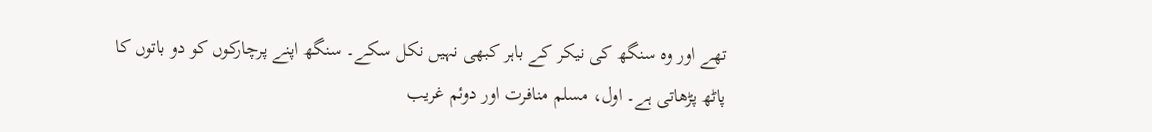تھے اور وہ سنگھ کی نیکر کے باہر کبھی نہیں نکل سکے۔ سنگھ اپنے پرچارکوں کو دو باتوں کا پاٹھ پڑھاتی ہے۔ اول، مسلم منافرت اور دوئم غریب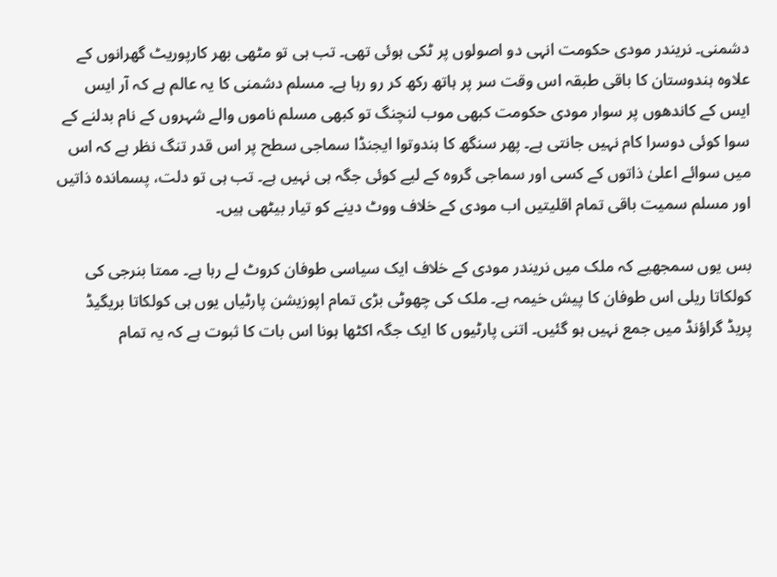دشمنی۔ نریندر مودی حکومت انہی دو اصولوں پر ٹکی ہوئی تھی۔ تب ہی تو مٹھی بھر کارپوریٹ گھرانوں کے علاوہ ہندوستان کا باقی طبقہ اس وقت سر پر ہاتھ رکھ کر رو رہا ہے۔ مسلم دشمنی کا یہ عالم ہے کہ آر ایس ایس کے کاندھوں پر سوار مودی حکومت کبھی موب لنچنگ تو کبھی مسلم ناموں والے شہروں کے نام بدلنے کے سوا کوئی دوسرا کام نہیں جانتی ہے۔ پھر سنگھ کا ہندوتوا ایجنڈا سماجی سطح پر اس قدر تنگ نظر ہے کہ اس میں سوائے اعلیٰ ذاتوں کے کسی اور سماجی گروہ کے لیے کوئی جگہ ہی نہیں ہے۔ تب ہی تو دلت، پسماندہ ذاتیں اور مسلم سمیت باقی تمام اقلیتیں اب مودی کے خلاف ووٹ دینے کو تیار بیٹھی ہیں۔

بس یوں سمجھیے کہ ملک میں نریندر مودی کے خلاف ایک سیاسی طوفان کروٹ لے رہا ہے۔ ممتا بنرجی کی کولکاتا ریلی اس طوفان کا پیش خیمہ ہے۔ ملک کی چھوٹی بڑی تمام اپوزیشن پارٹیاں یوں ہی کولکاتا بریگیڈ پریڈ گراؤنڈ میں جمع نہیں ہو گئیں۔ اتنی پارٹیوں کا ایک جگہ اکٹھا ہونا اس بات کا ثبوت ہے کہ یہ تمام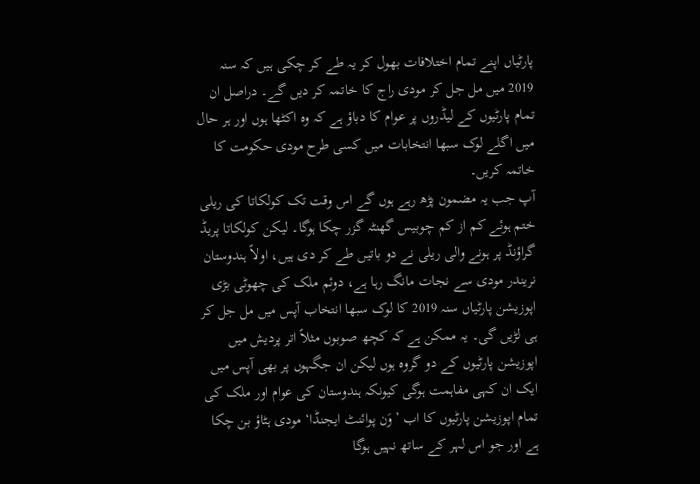پارٹیاں اپنے تمام اختلافات بھول کر یہ طے کر چکی ہیں کہ سنہ 2019 میں مل جل کر مودی راج کا خاتمہ کر دیں گے۔ دراصل ان تمام پارٹیوں کے لیڈروں پر عوام کا دباؤ ہے کہ وہ اکٹھا ہوں اور ہر حال میں اگلے لوک سبھا انتخابات میں کسی طرح مودی حکومت کا خاتمہ کریں۔
آپ جب یہ مضمون پڑھ رہے ہوں گے اس وقت تک کولکاتا کی ریلی ختم ہوئے کم از کم چوبیس گھنٹہ گزر چکا ہوگا۔ لیکن کولکاتا پریڈ گراؤنڈ پر ہونے والی ریلی نے دو باتیں طے کر دی ہیں، اولاً ہندوستان نریندر مودی سے نجات مانگ رہا ہے، دوئم ملک کی چھوٹی بڑی اپوزیشن پارٹیاں سنہ 2019 کا لوک سبھا انتخاب آپس میں مل جل کر ہی لڑیں گی۔ یہ ممکن ہے کہ کچھ صوبوں مثلاً اتر پردیش میں اپوزیشن پارٹیوں کے دو گروہ ہوں لیکن ان جگہوں پر بھی آپس میں ایک ان کہی مفاہمت ہوگی کیونکہ ہندوستان کی عوام اور ملک کی تمام اپوزیشن پارٹیوں کا اب ’وَن پوائنٹ ایجنڈا‘ مودی ہٹاؤ بن چکا ہے اور جو اس لہر کے ساتھ نہیں ہوگا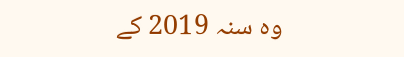وہ سنہ 2019 کے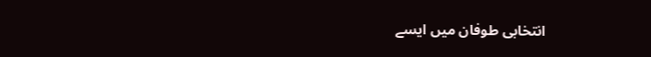انتخابی طوفان میں ایسے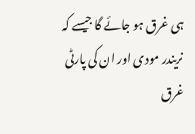ہی غرق ہو جائے گا جیسے کہ نریندر مودی اور ان کی پارٹی غرق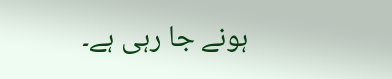ہونے جا رہی ہے۔